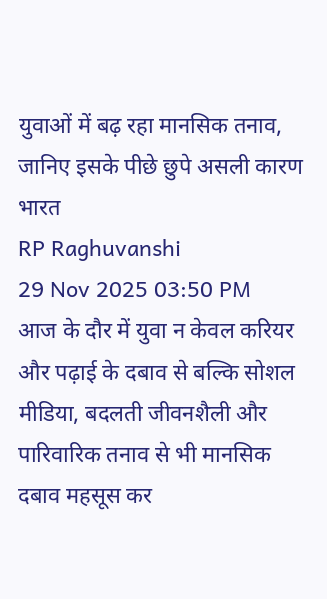युवाओं में बढ़ रहा मानसिक तनाव, जानिए इसके पीछे छुपे असली कारण
भारत
RP Raghuvanshi
29 Nov 2025 03:50 PM
आज के दौर में युवा न केवल करियर और पढ़ाई के दबाव से बल्कि सोशल मीडिया, बदलती जीवनशैली और पारिवारिक तनाव से भी मानसिक दबाव महसूस कर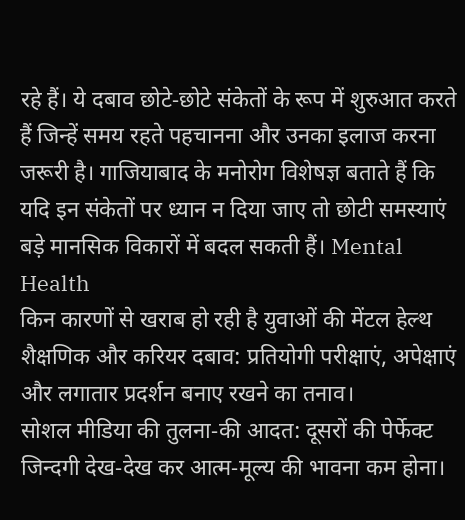रहे हैं। ये दबाव छोटे‑छोटे संकेतों के रूप में शुरुआत करते हैं जिन्हें समय रहते पहचानना और उनका इलाज करना जरूरी है। गाजियाबाद के मनोरोग विशेषज्ञ बताते हैं कि यदि इन संकेतों पर ध्यान न दिया जाए तो छोटी समस्याएं बड़े मानसिक विकारों में बदल सकती हैं। Mental Health
किन कारणों से खराब हो रही है युवाओं की मेंटल हेल्थ
शैक्षणिक और करियर दबाव: प्रतियोगी परीक्षाएं, अपेक्षाएं और लगातार प्रदर्शन बनाए रखने का तनाव।
सोशल मीडिया की तुलना‑की आदत: दूसरों की पेर्फेक्ट जिन्दगी देख‑देख कर आत्म‑मूल्य की भावना कम होना।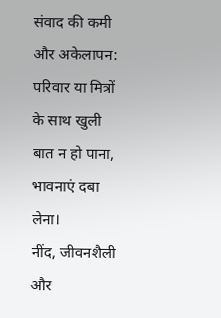संवाद की कमी और अकेलापन: परिवार या मित्रों के साथ खुली बात न हो पाना, भावनाएं दबा लेना।
नींद, जीवनशैली और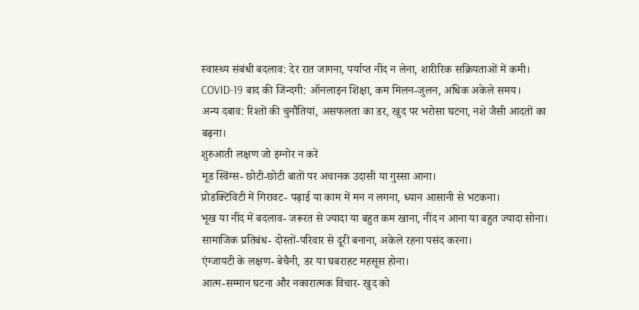स्वास्थ्य संबंधी बदलाव: देर रात जागना, पर्याप्त नींद न लेना, शारीरिक सक्रियताओं में कमी।
COVID‑19 बाद की जिन्दगी: ऑनलाइन शिक्षा, कम मिलन‑जुलन, अधिक अकेले समय।
अन्य दबाव: रिश्तों की चुनौतियां, असफलता का डर, खुद पर भरोसा घटना, नशे जैसी आदतों का बढ़ना।
शुरुआती लक्षण जो इग्नोर न करें
मूड स्विंग्स- छोटी‑छोटी बातों पर अचानक उदासी या गुस्सा आना।
प्रोडक्टिविटी में गिरावट- पढ़ाई या काम में मन न लगना, ध्यान आसानी से भटकना।
भूख या नींद में बदलाव- जरूरत से ज्यादा या बहुत कम खाना, नींद न आना या बहुत ज्यादा सोना।
सामाजिक प्रतिबंध- दोस्तों‑परिवार से दूरी बनाना, अकेले रहना पसंद करना।
एंग्जायटी के लक्षण- बेचैनी, डर या घबराहट महसूस होना।
आत्म‑सम्मान घटना और नकारात्मक विचार- खुद को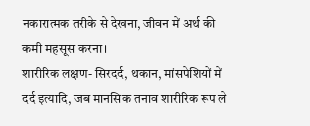नकारात्मक तरीके से देखना, जीवन में अर्थ की कमी महसूस करना।
शारीरिक लक्षण- सिरदर्द, थकान, मांसपेशियों में दर्द इत्यादि, जब मानसिक तनाव शारीरिक रूप ले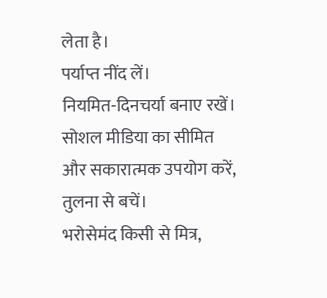लेता है।
पर्याप्त नींद लें।
नियमित‑दिनचर्या बनाए रखें।
सोशल मीडिया का सीमित और सकारात्मक उपयोग करें, तुलना से बचें।
भरोसेमंद किसी से मित्र,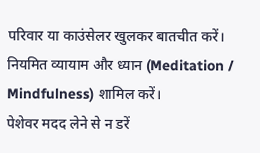परिवार या काउंसेलर खुलकर बातचीत करें।
नियमित व्यायाम और ध्यान (Meditation / Mindfulness) शामिल करें।
पेशेवर मदद लेने से न डरें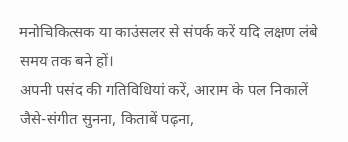मनोचिकित्सक या काउंसलर से संपर्क करें यदि लक्षण लंबे समय तक बने हों।
अपनी पसंद की गतिविधियां करें, आराम के पल निकालें जैसे-संगीत सुनना, किताबें पढ़ना,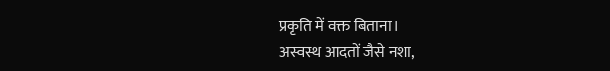प्रकृति में वक्त बिताना।
अस्वस्थ आदतों जैसे नशा,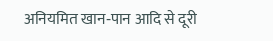अनियमित खान‑पान आदि से दूरी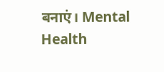बनाएं। Mental Health